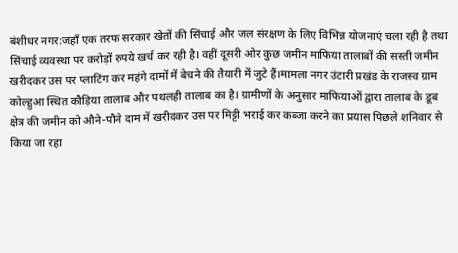बंशीधर नगर:जहाँ एक तरफ सरकार खेतों की सिंचाई और जल संरक्षण के लिए विभिन्न योजनाएं चला रही है तथा सिंचाई व्यवस्था पर करोड़ों रुपये खर्च कर रही है। वहीं दूसरी ओर कुछ जमीन माफिया तालाबों की सस्ती जमीन खरीदकर उस पर प्लाटिंग कर महंगे दामों में बेचने की तैयारी में जुटे हैं।मामला नगर उंटारी प्रखंड के राजस्व ग्राम कोल्हुआ स्थित कौड़िया तालाब और पथलही तालाब का है। ग्रामीणों के अनुसार माफियाओं द्वारा तालाब के डूब क्षेत्र की जमीन को औने-पौने दाम में खरीदकर उस पर मिट्टी भराई कर कब्जा करने का प्रयास पिछले शनिवार से किया जा रहा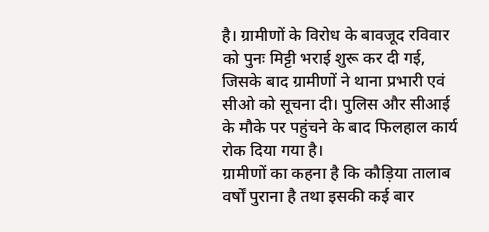है। ग्रामीणों के विरोध के बावजूद रविवार को पुनः मिट्टी भराई शुरू कर दी गई, जिसके बाद ग्रामीणों ने थाना प्रभारी एवं सीओ को सूचना दी। पुलिस और सीआई के मौके पर पहुंचने के बाद फिलहाल कार्य रोक दिया गया है।
ग्रामीणों का कहना है कि कौड़िया तालाब वर्षों पुराना है तथा इसकी कई बार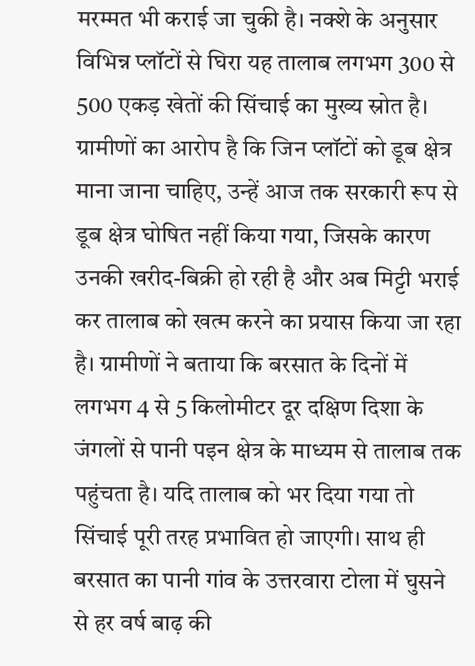मरम्मत भी कराई जा चुकी है। नक्शे के अनुसार विभिन्न प्लॉटों से घिरा यह तालाब लगभग 300 से 500 एकड़ खेतों की सिंचाई का मुख्य स्रोत है। ग्रामीणों का आरोप है कि जिन प्लॉटों को डूब क्षेत्र माना जाना चाहिए, उन्हें आज तक सरकारी रूप से डूब क्षेत्र घोषित नहीं किया गया, जिसके कारण उनकी खरीद-बिक्री हो रही है और अब मिट्टी भराई कर तालाब को खत्म करने का प्रयास किया जा रहा है। ग्रामीणों ने बताया कि बरसात के दिनों में लगभग 4 से 5 किलोमीटर दूर दक्षिण दिशा के जंगलों से पानी पइन क्षेत्र के माध्यम से तालाब तक पहुंचता है। यदि तालाब को भर दिया गया तो सिंचाई पूरी तरह प्रभावित हो जाएगी। साथ ही बरसात का पानी गांव के उत्तरवारा टोला में घुसने से हर वर्ष बाढ़ की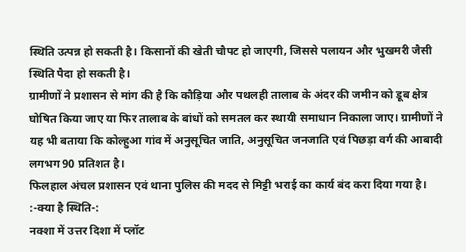स्थिति उत्पन्न हो सकती है। किसानों की खेती चौपट हो जाएगी, जिससे पलायन और भुखमरी जैसी स्थिति पैदा हो सकती है।
ग्रामीणों ने प्रशासन से मांग की है कि कौड़िया और पथलही तालाब के अंदर की जमीन को डूब क्षेत्र घोषित किया जाए या फिर तालाब के बांधों को समतल कर स्थायी समाधान निकाला जाए। ग्रामीणों ने यह भी बताया कि कोल्हुआ गांव में अनुसूचित जाति, अनुसूचित जनजाति एवं पिछड़ा वर्ग की आबादी लगभग 90 प्रतिशत है।
फिलहाल अंचल प्रशासन एवं थाना पुलिस की मदद से मिट्टी भराई का कार्य बंद करा दिया गया है।
:-क्या है स्थिति-:
नक्शा में उत्तर दिशा में प्लॉट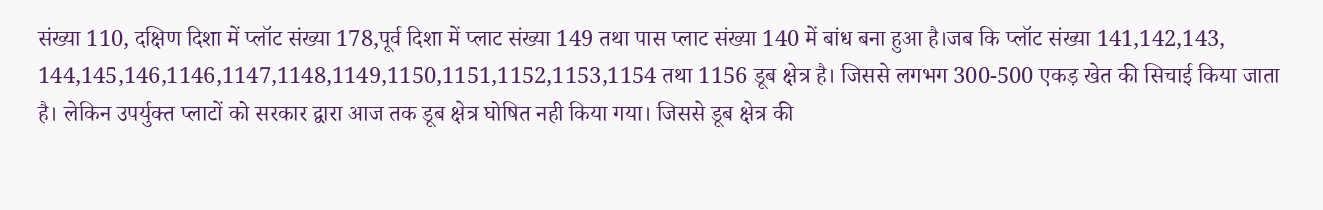संख्या 110, दक्षिण दिशा में प्लॉट संख्या 178,पूर्व दिशा में प्लाट संख्या 149 तथा पास प्लाट संख्या 140 में बांध बना हुआ है।जब कि प्लॉट संख्या 141,142,143, 144,145,146,1146,1147,1148,1149,1150,1151,1152,1153,1154 तथा 1156 डूब क्षेत्र है। जिससे लगभग 300-500 एकड़ खेत की सिचाई किया जाता है। लेकिन उपर्युक्त प्लाटों को सरकार द्वारा आज तक डूब क्षेत्र घोषित नही किया गया। जिससे डूब क्षेत्र की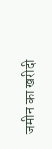जमीन का खरीदी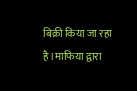बिक्री किया जा रहा है।माफिया द्वारा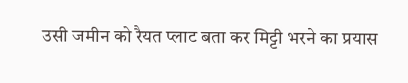उसी जमीन को रैयत प्लाट बता कर मिट्टी भरने का प्रयास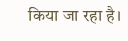किया जा रहा है।